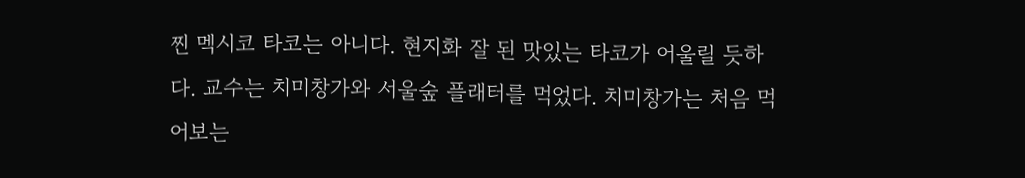찐 멕시코 타코는 아니다. 현지화 잘 된 맛있는 타코가 어울릴 듯하다. 교수는 치미창가와 서울숲 플래터를 먹었다. 치미창가는 처음 먹어보는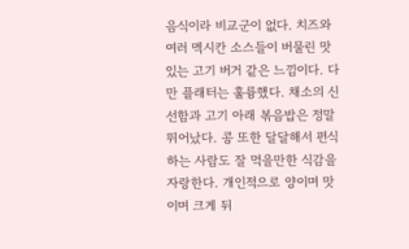음식이라 비교군이 없다. 치즈와 여러 멕시칸 소스들이 버물린 맛있는 고기 버거 같은 느낌이다. 다만 플래터는 훌륭했다. 채소의 신선함과 고기 아래 볶음밥은 정말 뛰어났다. 콩 또한 달달해서 편식하는 사람도 잘 먹을만한 식감을 자랑한다. 개인적으로 양이며 맛이며 크게 뒤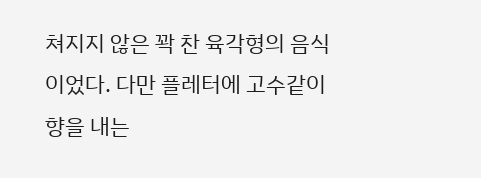쳐지지 않은 꽉 찬 육각형의 음식이었다. 다만 플레터에 고수같이 향을 내는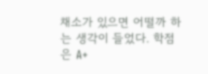채소가 있으면 어떨까 하는 생각이 들었다. 학점은 A+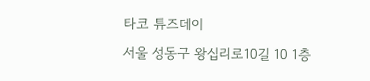타코 튜즈데이
서울 성동구 왕십리로10길 10 1층